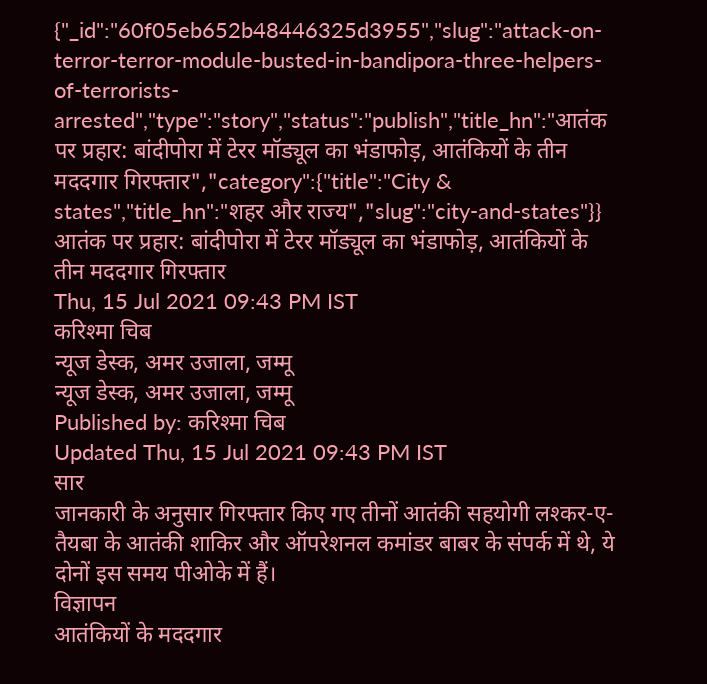{"_id":"60f05eb652b48446325d3955","slug":"attack-on-terror-terror-module-busted-in-bandipora-three-helpers-of-terrorists-arrested","type":"story","status":"publish","title_hn":"आतंक पर प्रहार: बांदीपोरा में टेरर मॉड्यूल का भंडाफोड़, आतंकियों के तीन मददगार गिरफ्तार","category":{"title":"City & states","title_hn":"शहर और राज्य","slug":"city-and-states"}}
आतंक पर प्रहार: बांदीपोरा में टेरर मॉड्यूल का भंडाफोड़, आतंकियों के तीन मददगार गिरफ्तार
Thu, 15 Jul 2021 09:43 PM IST
करिश्मा चिब
न्यूज डेस्क, अमर उजाला, जम्मू
न्यूज डेस्क, अमर उजाला, जम्मू
Published by: करिश्मा चिब
Updated Thu, 15 Jul 2021 09:43 PM IST
सार
जानकारी के अनुसार गिरफ्तार किए गए तीनों आतंकी सहयोगी लश्कर-ए-तैयबा के आतंकी शाकिर और ऑपरेशनल कमांडर बाबर के संपर्क में थे, ये दोनों इस समय पीओके में हैं।
विज्ञापन
आतंकियों के मददगार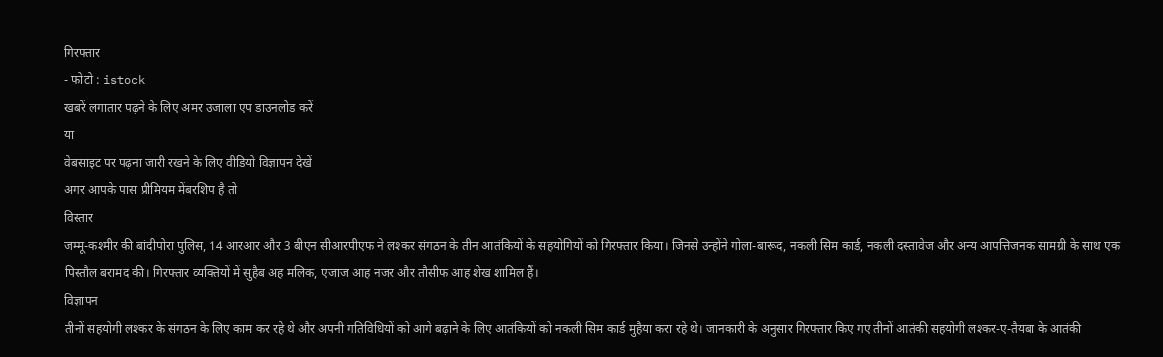गिरफ्तार
- फोटो : istock
खबरें लगातार पढ़ने के लिए अमर उजाला एप डाउनलोड करें
या
वेबसाइट पर पढ़ना जारी रखने के लिए वीडियो विज्ञापन देखें
अगर आपके पास प्रीमियम मेंबरशिप है तो
विस्तार
जम्मू-कश्मीर की बांदीपोरा पुलिस, 14 आरआर और 3 बीएन सीआरपीएफ ने लश्कर संगठन के तीन आतंकियों के सहयोगियों को गिरफ्तार किया। जिनसे उन्होंने गोला-बारूद, नकली सिम कार्ड, नकली दस्तावेज और अन्य आपत्तिजनक सामग्री के साथ एक पिस्तौल बरामद की। गिरफ्तार व्यक्तियों में सुहैब अह मलिक, एजाज आह नजर और तौसीफ आह शेख शामिल हैं।
विज्ञापन
तीनों सहयोगी लश्कर के संगठन के लिए काम कर रहे थे और अपनी गतिविधियों को आगे बढ़ाने के लिए आतंकियों को नकली सिम कार्ड मुहैया करा रहे थे। जानकारी के अनुसार गिरफ्तार किए गए तीनों आतंकी सहयोगी लश्कर-ए-तैयबा के आतंकी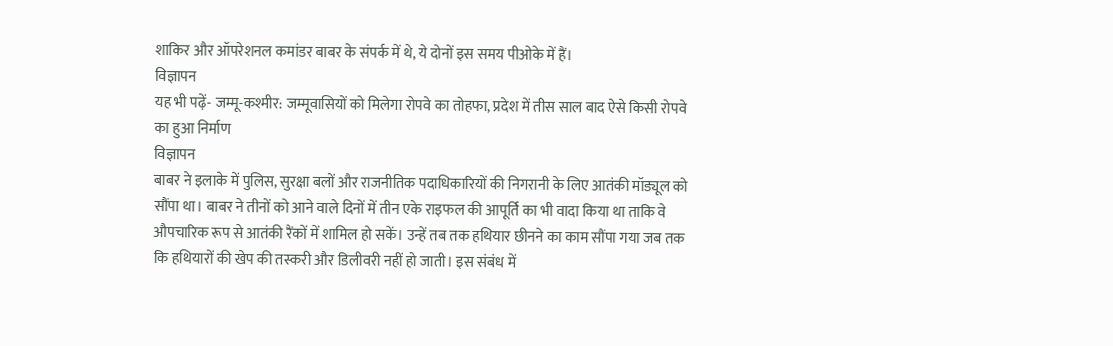शाकिर और ऑपरेशनल कमांडर बाबर के संपर्क में थे, ये दोनों इस समय पीओके में हैं।
विज्ञापन
यह भी पढ़ें- जम्मू-कश्मीर: जम्मूवासियों को मिलेगा रोपवे का तोहफा, प्रदेश में तीस साल बाद ऐसे किसी रोपवे का हुआ निर्माण
विज्ञापन
बाबर ने इलाके में पुलिस, सुरक्षा बलों और राजनीतिक पदाधिकारियों की निगरानी के लिए आतंकी मॉड्यूल को सौंपा था। बाबर ने तीनों को आने वाले दिनों में तीन एके राइफल की आपूर्ति का भी वादा किया था ताकि वे औपचारिक रूप से आतंकी रैंकों में शामिल हो सकें। उन्हें तब तक हथियार छीनने का काम सौंपा गया जब तक कि हथियारों की खेप की तस्करी और डिलीवरी नहीं हो जाती। इस संबंध में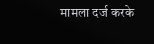मामला दर्ज करके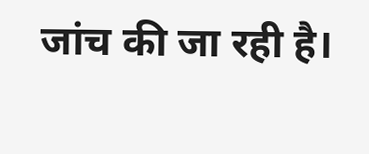जांच की जा रही है।